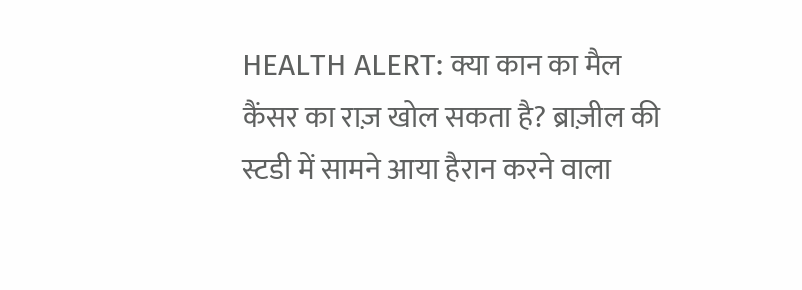HEALTH ALERT: क्या कान का मैल कैंसर का राज़ खोल सकता है? ब्राज़ील की स्टडी में सामने आया हैरान करने वाला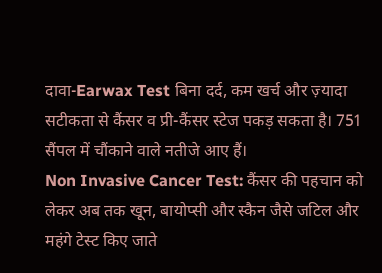दावा-Earwax Test बिना दर्द, कम खर्च और ज़्यादा सटीकता से कैंसर व प्री-कैंसर स्टेज पकड़ सकता है। 751 सैंपल में चौंकाने वाले नतीजे आए हैं।
Non Invasive Cancer Test: कैंसर की पहचान को लेकर अब तक खून, बायोप्सी और स्कैन जैसे जटिल और महंगे टेस्ट किए जाते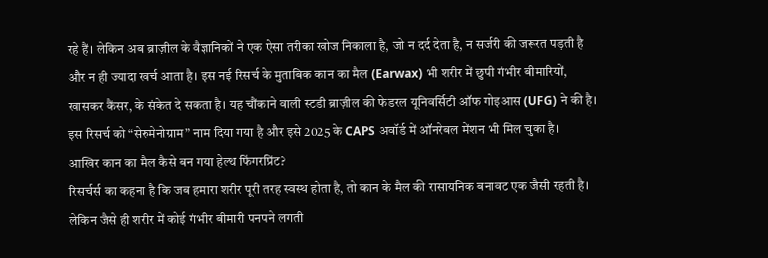रहे हैं। लेकिन अब ब्राज़ील के वैज्ञानिकों ने एक ऐसा तरीका खोज निकाला है, जो न दर्द देता है, न सर्जरी की जरूरत पड़ती है और न ही ज्यादा खर्च आता है। इस नई रिसर्च के मुताबिक कान का मैल (Earwax) भी शरीर में छुपी गंभीर बीमारियों, खासकर कैंसर, के संकेत दे सकता है। यह चौंकाने वाली स्टडी ब्राज़ील की फेडरल यूनिवर्सिटी ऑफ गोइआस (UFG) ने की है। इस रिसर्च को “सेरुमेनोग्राम” नाम दिया गया है और इसे 2025 के CAPS अवॉर्ड में ऑनरेबल मेंशन भी मिल चुका है।
आखिर कान का मैल कैसे बन गया हेल्थ फिंगरप्रिंट?
रिसर्चर्स का कहना है कि जब हमारा शरीर पूरी तरह स्वस्थ होता है, तो कान के मैल की रासायनिक बनावट एक जैसी रहती है। लेकिन जैसे ही शरीर में कोई गंभीर बीमारी पनपने लगती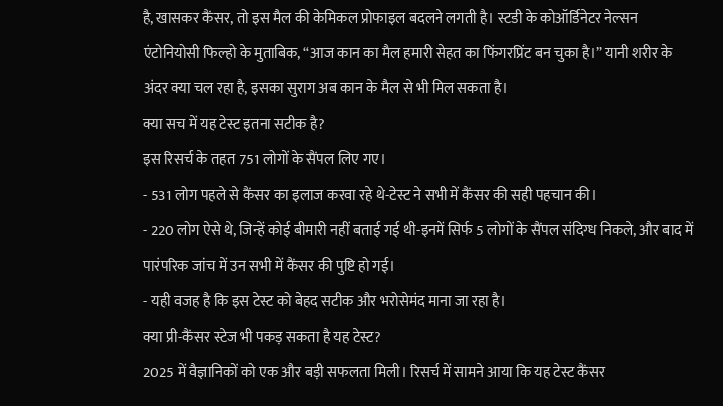है, खासकर कैंसर, तो इस मैल की केमिकल प्रोफाइल बदलने लगती है। स्टडी के कोऑर्डिनेटर नेल्सन एंटोनियोसी फिल्हो के मुताबिक, “आज कान का मैल हमारी सेहत का फिंगरप्रिंट बन चुका है।” यानी शरीर के अंदर क्या चल रहा है, इसका सुराग अब कान के मैल से भी मिल सकता है।
क्या सच में यह टेस्ट इतना सटीक है?
इस रिसर्च के तहत 751 लोगों के सैंपल लिए गए।
- 531 लोग पहले से कैंसर का इलाज करवा रहे थे-टेस्ट ने सभी में कैंसर की सही पहचान की।
- 220 लोग ऐसे थे, जिन्हें कोई बीमारी नहीं बताई गई थी-इनमें सिर्फ 5 लोगों के सैंपल संदिग्ध निकले, और बाद में पारंपरिक जांच में उन सभी में कैंसर की पुष्टि हो गई।
- यही वजह है कि इस टेस्ट को बेहद सटीक और भरोसेमंद माना जा रहा है।
क्या प्री-कैंसर स्टेज भी पकड़ सकता है यह टेस्ट?
2025 में वैज्ञानिकों को एक और बड़ी सफलता मिली। रिसर्च में सामने आया कि यह टेस्ट कैंसर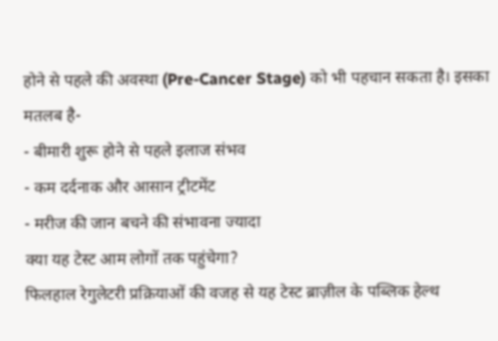होने से पहले की अवस्था (Pre-Cancer Stage) को भी पहचान सकता है। इसका मतलब है-
- बीमारी शुरू होने से पहले इलाज संभव
- कम दर्दनाक और आसान ट्रीटमेंट
- मरीज की जान बचने की संभावना ज्यादा
क्या यह टेस्ट आम लोगों तक पहुंचेगा?
फिलहाल रेगुलेटरी प्रक्रियाओं की वजह से यह टेस्ट ब्राज़ील के पब्लिक हेल्थ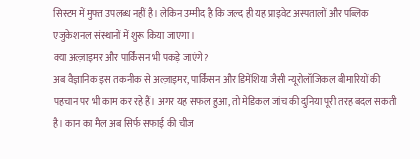सिस्टम में मुफ्त उपलब्ध नहीं है। लेकिन उम्मीद है कि जल्द ही यह प्राइवेट अस्पतालों और पब्लिक एजुकेशनल संस्थानों में शुरू किया जाएगा।
क्या अल्ज़ाइमर और पार्किंसन भी पकड़े जाएंगे?
अब वैज्ञानिक इस तकनीक से अल्ज़ाइमर, पार्किंसन और डिमेंशिया जैसी न्यूरोलॉजिकल बीमारियों की पहचान पर भी काम कर रहे हैं। अगर यह सफल हुआ, तो मेडिकल जांच की दुनिया पूरी तरह बदल सकती है। कान का मैल अब सिर्फ सफाई की चीज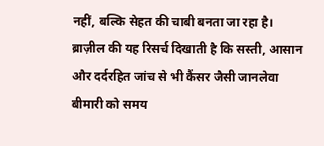नहीं, बल्कि सेहत की चाबी बनता जा रहा है। ब्राज़ील की यह रिसर्च दिखाती है कि सस्ती, आसान और दर्दरहित जांच से भी कैंसर जैसी जानलेवा बीमारी को समय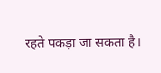रहते पकड़ा जा सकता है।